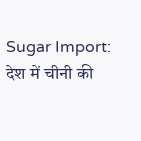Sugar Import: देश में चीनी की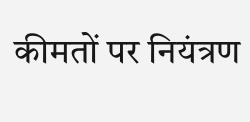कीमतों पर नियंत्रण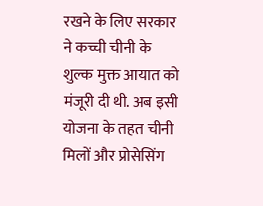रखने के लिए सरकार ने कच्ची चीनी के शुल्क मुक्त आयात को मंजूरी दी थी. अब इसी योजना के तहत चीनी मिलों और प्रोसेसिंग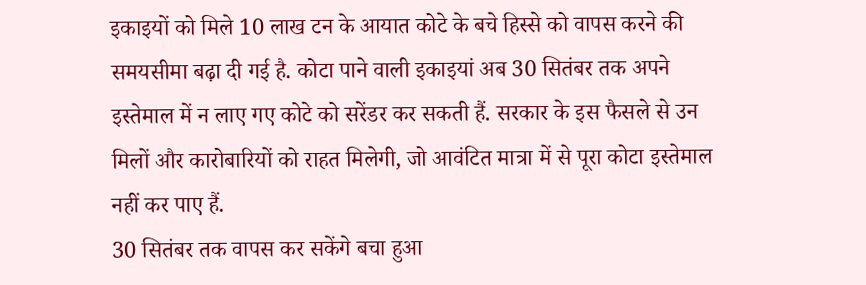इकाइयों को मिले 10 लाख टन के आयात कोटे के बचे हिस्से को वापस करने की समयसीमा बढ़ा दी गई है. कोटा पाने वाली इकाइयां अब 30 सितंबर तक अपने इस्तेमाल में न लाए गए कोटे को सरेंडर कर सकती हैं. सरकार के इस फैसले से उन मिलों और कारोबारियों को राहत मिलेगी, जो आवंटित मात्रा में से पूरा कोटा इस्तेमाल नहीं कर पाए हैं.
30 सितंबर तक वापस कर सकेंगे बचा हुआ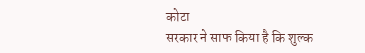कोटा
सरकार ने साफ किया है कि शुल्क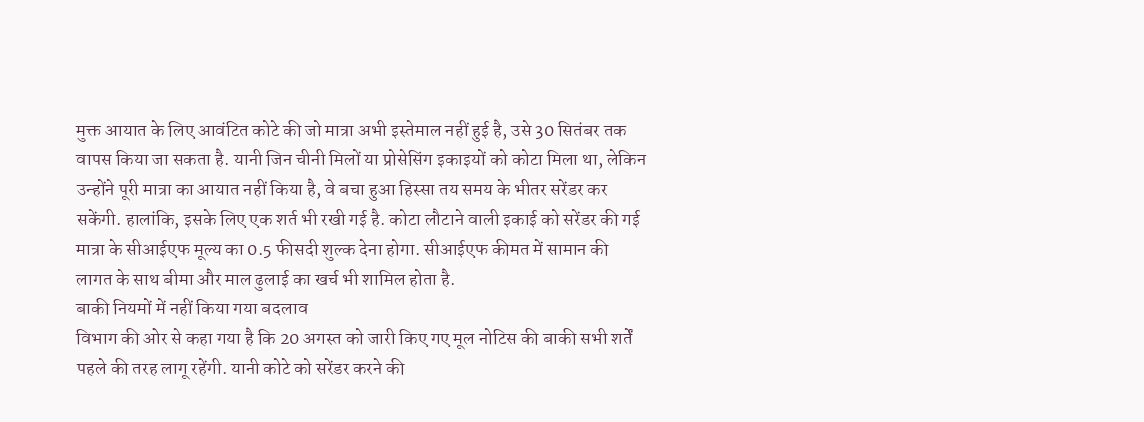मुक्त आयात के लिए आवंटित कोटे की जो मात्रा अभी इस्तेमाल नहीं हुई है, उसे 30 सितंबर तक वापस किया जा सकता है. यानी जिन चीनी मिलों या प्रोसेसिंग इकाइयों को कोटा मिला था, लेकिन उन्होंने पूरी मात्रा का आयात नहीं किया है, वे बचा हुआ हिस्सा तय समय के भीतर सरेंडर कर सकेंगी. हालांकि, इसके लिए एक शर्त भी रखी गई है. कोटा लौटाने वाली इकाई को सरेंडर की गई मात्रा के सीआईएफ मूल्य का 0.5 फीसदी शुल्क देना होगा. सीआईएफ कीमत में सामान की लागत के साथ बीमा और माल ढुलाई का खर्च भी शामिल होता है.
बाकी नियमों में नहीं किया गया बदलाव
विभाग की ओर से कहा गया है कि 20 अगस्त को जारी किए गए मूल नोटिस की बाकी सभी शर्तें पहले की तरह लागू रहेंगी. यानी कोटे को सरेंडर करने की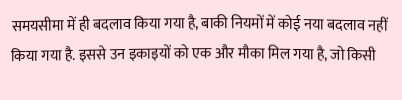समयसीमा में ही बदलाव किया गया है, बाकी नियमों में कोई नया बदलाव नहीं किया गया है. इससे उन इकाइयों को एक और मौका मिल गया है, जो किसी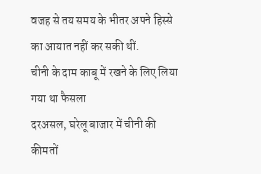वजह से तय समय के भीतर अपने हिस्से का आयात नहीं कर सकी थीं.
चीनी के दाम काबू में रखने के लिए लिया गया था फैसला
दरअसल, घरेलू बाजार में चीनी की कीमतों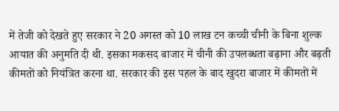में तेजी को देखते हुए सरकार ने 20 अगस्त को 10 लाख टन कच्ची चीनी के बिना शुल्क आयात की अनुमति दी थी. इसका मकसद बाजार में चीनी की उपलब्धता बढ़ाना और बढ़ती कीमतों को नियंत्रित करना था. सरकार की इस पहल के बाद खुदरा बाजार में कीमतों में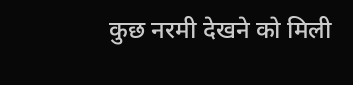कुछ नरमी देखने को मिली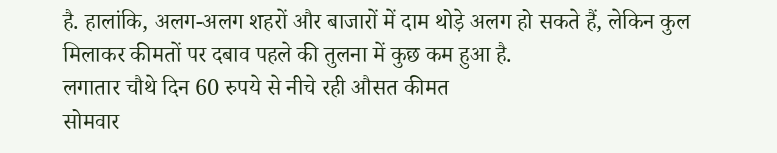है. हालांकि, अलग-अलग शहरों और बाजारों में दाम थोड़े अलग हो सकते हैं, लेकिन कुल मिलाकर कीमतों पर दबाव पहले की तुलना में कुछ कम हुआ है.
लगातार चौथे दिन 60 रुपये से नीचे रही औसत कीमत
सोमवार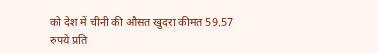को देश में चीनी की औसत खुदरा कीमत 59.57 रुपये प्रति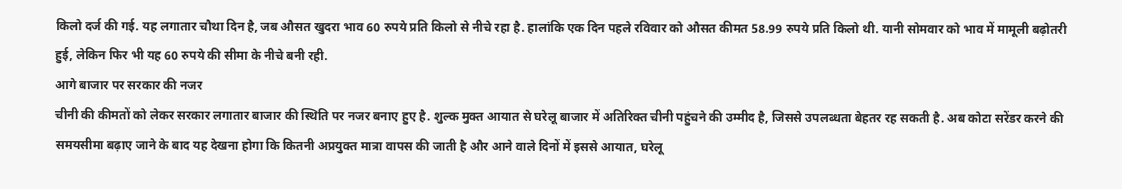किलो दर्ज की गई. यह लगातार चौथा दिन है, जब औसत खुदरा भाव 60 रुपये प्रति किलो से नीचे रहा है. हालांकि एक दिन पहले रविवार को औसत कीमत 58.99 रुपये प्रति किलो थी. यानी सोमवार को भाव में मामूली बढ़ोतरी हुई, लेकिन फिर भी यह 60 रुपये की सीमा के नीचे बनी रही.
आगे बाजार पर सरकार की नजर
चीनी की कीमतों को लेकर सरकार लगातार बाजार की स्थिति पर नजर बनाए हुए है. शुल्क मुक्त आयात से घरेलू बाजार में अतिरिक्त चीनी पहुंचने की उम्मीद है, जिससे उपलब्धता बेहतर रह सकती है. अब कोटा सरेंडर करने की समयसीमा बढ़ाए जाने के बाद यह देखना होगा कि कितनी अप्रयुक्त मात्रा वापस की जाती है और आने वाले दिनों में इससे आयात, घरेलू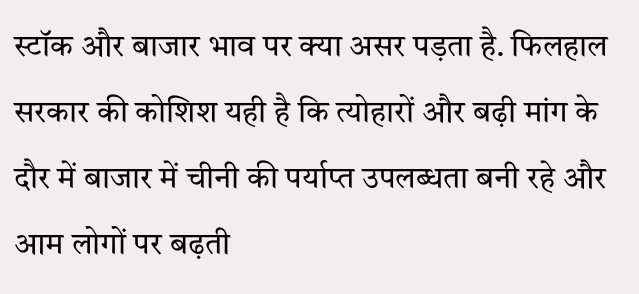स्टॉक और बाजार भाव पर क्या असर पड़ता है. फिलहाल सरकार की कोशिश यही है कि त्योहारों और बढ़ी मांग के दौर में बाजार में चीनी की पर्याप्त उपलब्धता बनी रहे और आम लोगों पर बढ़ती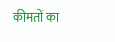कीमतों का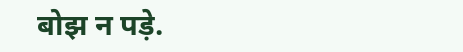बोझ न पड़े.